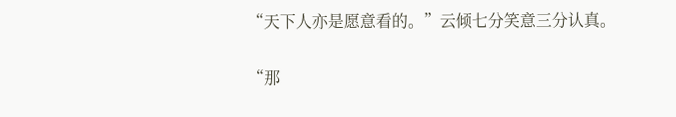“天下人亦是愿意看的。”云倾七分笑意三分认真。

“那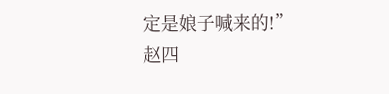定是娘子喊来的!”赵四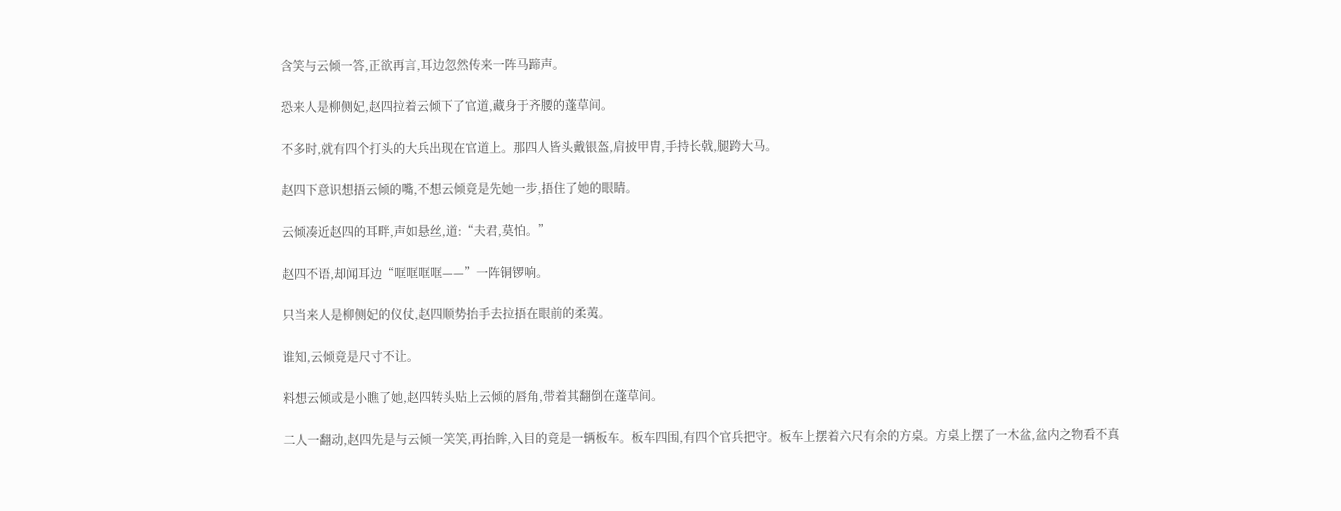含笑与云倾一答,正欲再言,耳边忽然传来一阵马蹄声。

恐来人是柳侧妃,赵四拉着云倾下了官道,藏身于齐腰的蓬草间。

不多时,就有四个打头的大兵出现在官道上。那四人皆头戴银盔,肩披甲胄,手持长戟,腿跨大马。

赵四下意识想捂云倾的嘴,不想云倾竟是先她一步,捂住了她的眼睛。

云倾凑近赵四的耳畔,声如悬丝,道:“夫君,莫怕。”

赵四不语,却闻耳边“哐哐哐哐——”一阵铜锣响。

只当来人是柳侧妃的仪仗,赵四顺势抬手去拉捂在眼前的柔荑。

谁知,云倾竟是尺寸不让。

料想云倾或是小瞧了她,赵四转头贴上云倾的唇角,带着其翻倒在蓬草间。

二人一翻动,赵四先是与云倾一笑笑,再抬眸,入目的竟是一辆板车。板车四围,有四个官兵把守。板车上摆着六尺有余的方桌。方桌上摆了一木盆,盆内之物看不真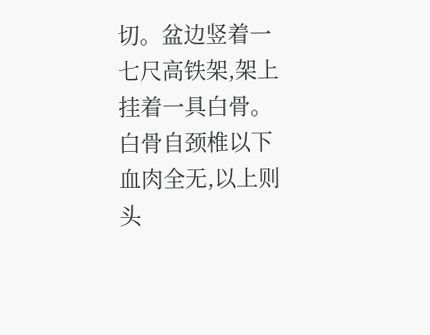切。盆边竖着一七尺高铁架,架上挂着一具白骨。白骨自颈椎以下血肉全无,以上则头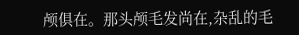颅俱在。那头颅毛发尚在,杂乱的毛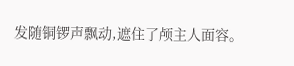发随铜锣声飘动,遮住了颅主人面容。